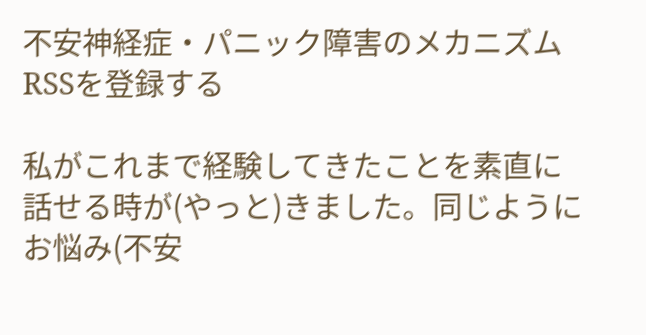不安神経症・パニック障害のメカニズム  RSSを登録する

私がこれまで経験してきたことを素直に話せる時が(やっと)きました。同じようにお悩み(不安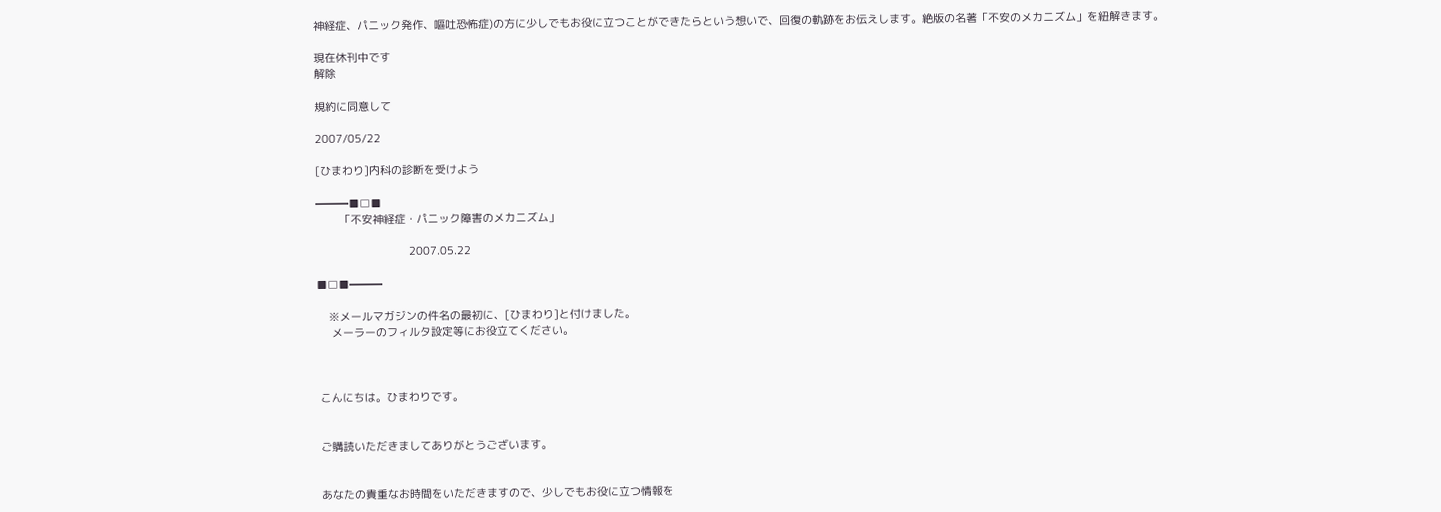神経症、パニック発作、嘔吐恐怖症)の方に少しでもお役に立つことができたらという想いで、回復の軌跡をお伝えします。絶版の名著「不安のメカニズム」を紐解きます。

現在休刊中です
解除

規約に同意して

2007/05/22

[ひまわり]内科の診断を受けよう

━━━■□■
        「不安神経症・パニック障害のメカニズム」

                               2007.05.22

■□■━━━

    ※メールマガジンの件名の最初に、[ひまわり]と付けました。
     メーラーのフィルタ設定等にお役立てください。



 こんにちは。ひまわりです。


 ご購読いただきましてありがとうございます。


 あなたの貴重なお時間をいただきますので、少しでもお役に立つ情報を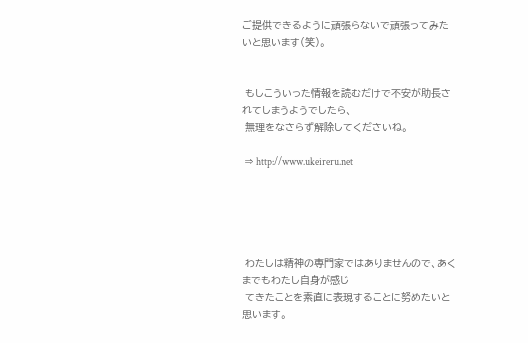ご提供できるように頑張らないで頑張ってみたいと思います(笑)。


 もしこういった情報を読むだけで不安が助長されてしまうようでしたら、
 無理をなさらず解除してくださいね。

 ⇒ http://www.ukeireru.net





 わたしは精神の専門家ではありませんので、あくまでもわたし自身が感じ
 てきたことを素直に表現することに努めたいと思います。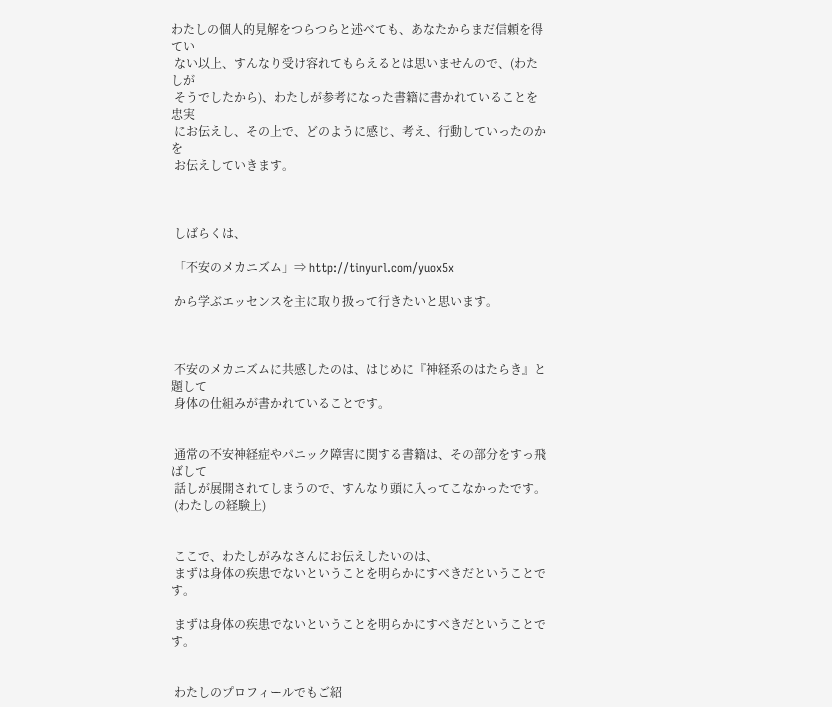わたしの個人的見解をつらつらと述べても、あなたからまだ信頼を得てい
 ない以上、すんなり受け容れてもらえるとは思いませんので、(わたしが
 そうでしたから)、わたしが参考になった書籍に書かれていることを忠実
 にお伝えし、その上で、どのように感じ、考え、行動していったのかを
 お伝えしていきます。



 しばらくは、

 「不安のメカニズム」⇒ http://tinyurl.com/yuox5x

 から学ぶエッセンスを主に取り扱って行きたいと思います。



 不安のメカニズムに共感したのは、はじめに『神経系のはたらき』と題して
 身体の仕組みが書かれていることです。


 通常の不安神経症やパニック障害に関する書籍は、その部分をすっ飛ばして
 話しが展開されてしまうので、すんなり頭に入ってこなかったです。
 (わたしの経験上)


 ここで、わたしがみなさんにお伝えしたいのは、
 まずは身体の疾患でないということを明らかにすべきだということです。

 まずは身体の疾患でないということを明らかにすべきだということです。


 わたしのプロフィールでもご紹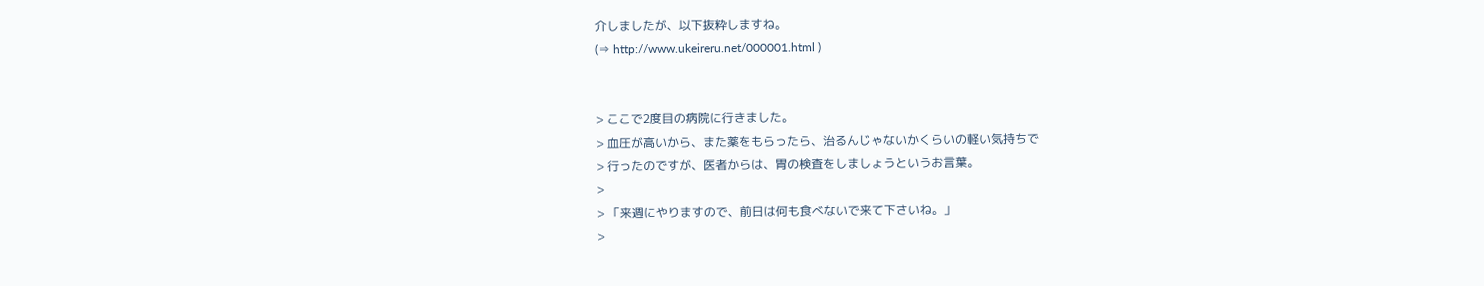介しましたが、以下抜粋しますね。
(⇒ http://www.ukeireru.net/000001.html )


> ここで2度目の病院に行きました。
> 血圧が高いから、また薬をもらったら、治るんじゃないかくらいの軽い気持ちで
> 行ったのですが、医者からは、胃の検査をしましょうというお言葉。
>
> 「来週にやりますので、前日は何も食べないで来て下さいね。」
>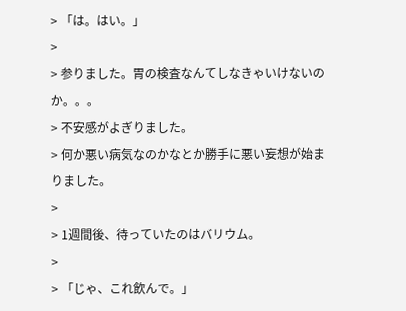> 「は。はい。」
>
> 参りました。胃の検査なんてしなきゃいけないのか。。。
> 不安感がよぎりました。
> 何か悪い病気なのかなとか勝手に悪い妄想が始まりました。
>
> 1週間後、待っていたのはバリウム。
>
> 「じゃ、これ飲んで。」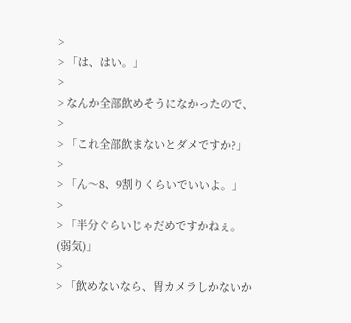>
> 「は、はい。」
>
> なんか全部飲めそうになかったので、
>
> 「これ全部飲まないとダメですか?」
>
> 「ん〜8、9割りくらいでいいよ。」
>
> 「半分ぐらいじゃだめですかねぇ。(弱気)」
>
> 「飲めないなら、胃カメラしかないか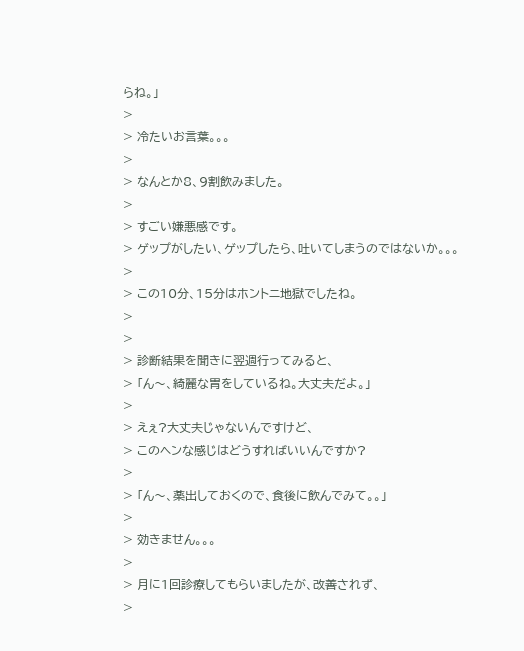らね。」
>
> 冷たいお言葉。。。
>
> なんとか8、9割飲みました。
>
> すごい嫌悪感です。
> ゲップがしたい、ゲップしたら、吐いてしまうのではないか。。。
>
> この10分、15分はホントニ地獄でしたね。
>
>
> 診断結果を聞きに翌週行ってみると、
> 「ん〜、綺麗な胃をしているね。大丈夫だよ。」
>
> えぇ?大丈夫じゃないんですけど、
> このヘンな感じはどうすればいいんですか?
>
> 「ん〜、薬出しておくので、食後に飲んでみて。。」
>
> 効きません。。。
>
> 月に1回診療してもらいましたが、改善されず、
>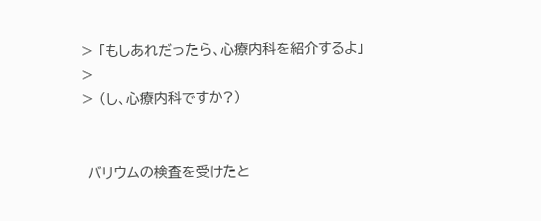> 「もしあれだったら、心療内科を紹介するよ」
>
> (し、心療内科ですか?)


 バリウムの検査を受けたと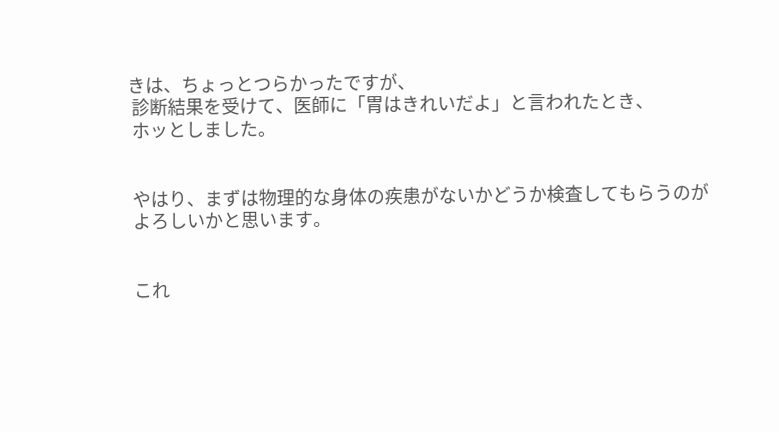きは、ちょっとつらかったですが、
 診断結果を受けて、医師に「胃はきれいだよ」と言われたとき、
 ホッとしました。


 やはり、まずは物理的な身体の疾患がないかどうか検査してもらうのが
 よろしいかと思います。


 これ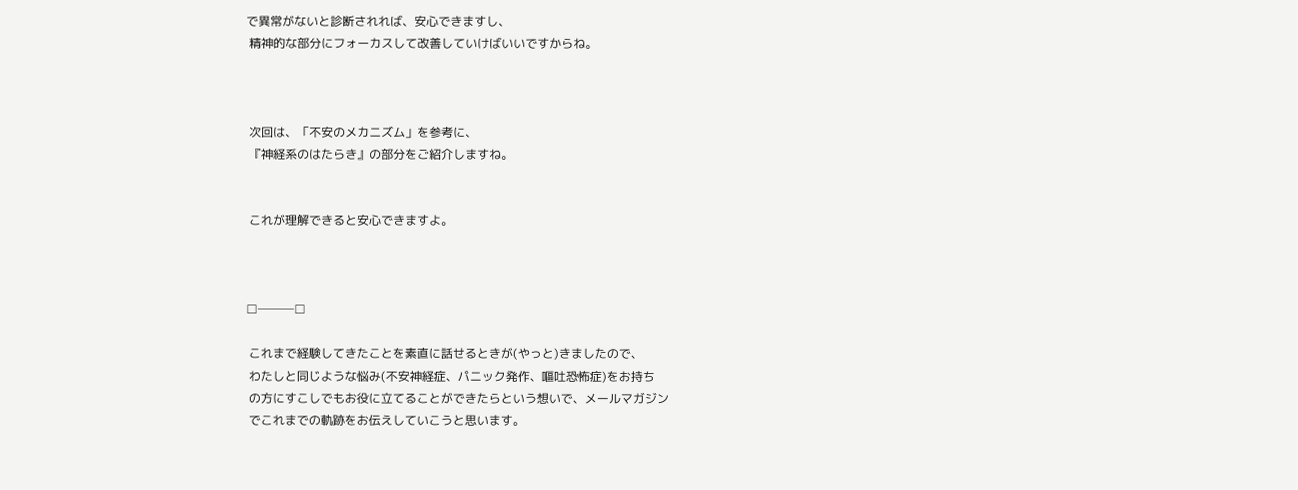で異常がないと診断されれば、安心できますし、
 精神的な部分にフォーカスして改善していけばいいですからね。



 次回は、「不安のメカニズム」を参考に、
 『神経系のはたらき』の部分をご紹介しますね。


 これが理解できると安心できますよ。



□───□

 これまで経験してきたことを素直に話せるときが(やっと)きましたので、
 わたしと同じような悩み(不安神経症、パニック発作、嘔吐恐怖症)をお持ち
 の方にすこしでもお役に立てることができたらという想いで、メールマガジン
 でこれまでの軌跡をお伝えしていこうと思います。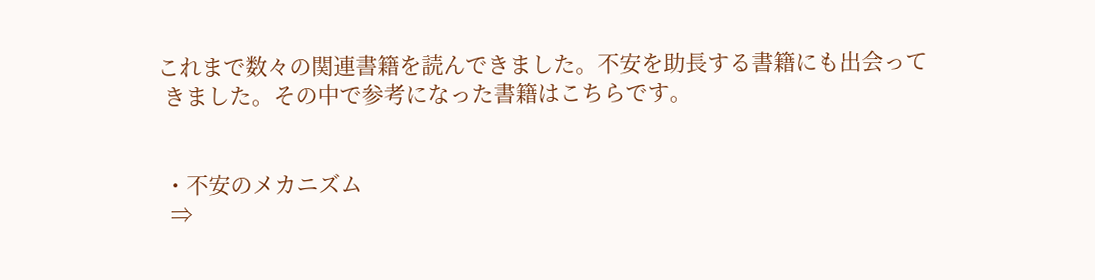これまで数々の関連書籍を読んできました。不安を助長する書籍にも出会って
 きました。その中で参考になった書籍はこちらです。


 ・不安のメカニズム
  ⇒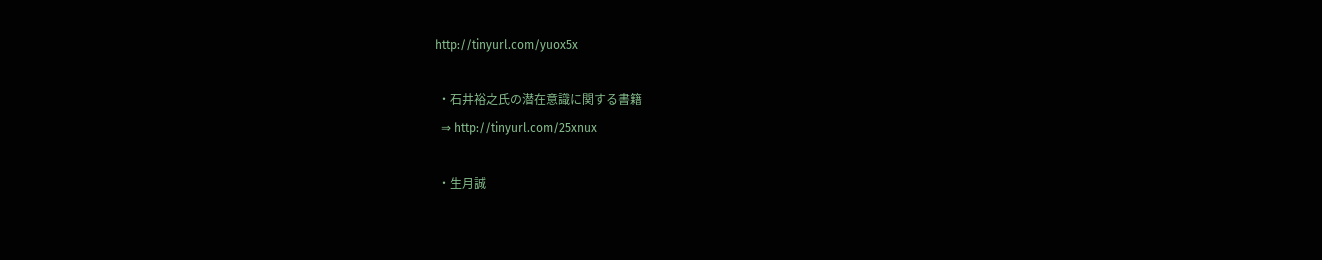http://tinyurl.com/yuox5x

 ・石井裕之氏の潜在意識に関する書籍
  ⇒ http://tinyurl.com/25xnux

 ・生月誠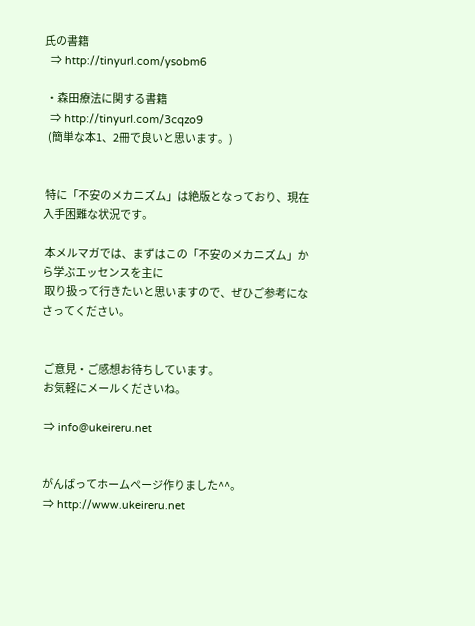氏の書籍
  ⇒ http://tinyurl.com/ysobm6

 ・森田療法に関する書籍
  ⇒ http://tinyurl.com/3cqzo9
  (簡単な本1、2冊で良いと思います。)


 特に「不安のメカニズム」は絶版となっており、現在入手困難な状況です。

 本メルマガでは、まずはこの「不安のメカニズム」から学ぶエッセンスを主に
 取り扱って行きたいと思いますので、ぜひご参考になさってください。


 ご意見・ご感想お待ちしています。
 お気軽にメールくださいね。

 ⇒ info@ukeireru.net


 がんばってホームページ作りました^^。
 ⇒ http://www.ukeireru.net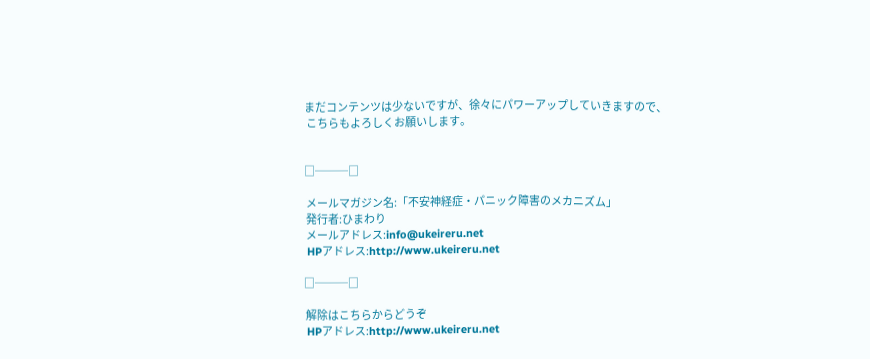まだコンテンツは少ないですが、徐々にパワーアップしていきますので、
 こちらもよろしくお願いします。


□───□

 メールマガジン名:「不安神経症・パニック障害のメカニズム」
 発行者:ひまわり
 メールアドレス:info@ukeireru.net
 HPアドレス:http://www.ukeireru.net

□───□

 解除はこちらからどうぞ
 HPアドレス:http://www.ukeireru.net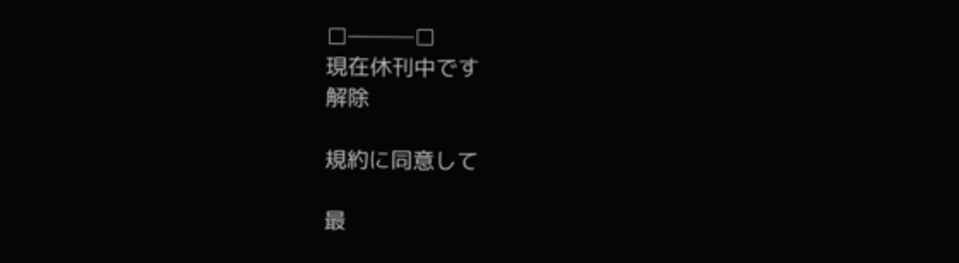□───□
現在休刊中です
解除

規約に同意して

最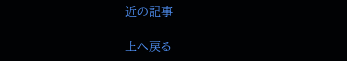近の記事

上へ戻る